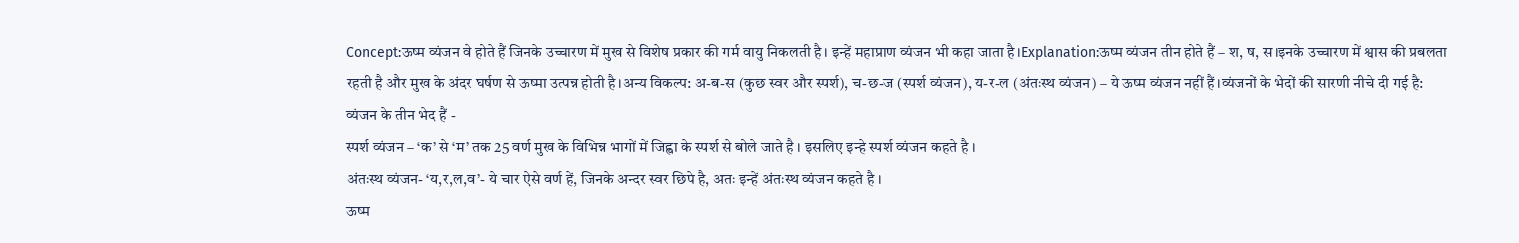Concept:ऊष्म व्यंजन वे होते हैं जिनके उच्चारण में मुख से विशेष प्रकार की गर्म वायु निकलती है। इन्हें महाप्राण व्यंजन भी कहा जाता है।Explanation:ऊष्म व्यंजन तीन होते हैं – श, ष, स।इनके उच्चारण में श्वास की प्रबलता रहती है और मुख के अंदर घर्षण से ऊष्मा उत्पन्न होती है।अन्य विकल्प: अ-ब-स (कुछ स्वर और स्पर्श), च-छ-ज (स्पर्श व्यंजन), य-र-ल (अंतःस्थ व्यंजन) – ये ऊष्म व्यंजन नहीं हैं।व्यंजनों के भेदों की सारणी नीचे दी गई है:
व्यंजन के तीन भेद हैं -
स्पर्श व्यंजन – ‘क’ से ‘म’ तक 25 वर्ण मुख के विभिन्न भागों में जिह्वा के स्पर्श से बोले जाते है । इसलिए इन्हे स्पर्श व्यंजन कहते है ।
अंतःस्थ व्यंजन- ‘य,र,ल,व’- ये चार ऐसे वर्ण हें, जिनके अन्दर स्वर छिपे है, अतः इन्हें अंतःस्थ व्यंजन कहते है ।
ऊष्म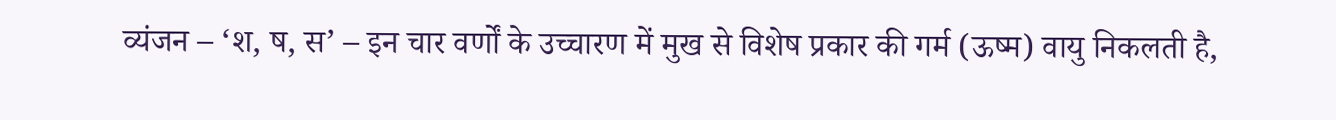व्यंजन – ‘श, ष, स’ – इन चार वर्णों के उच्चारण में मुख से विशेष प्रकार की गर्म (ऊष्म) वायु निकलती है,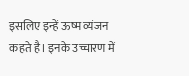इसलिए इन्हें ऊष्म व्यंजन कहते है। इनके उच्चारण में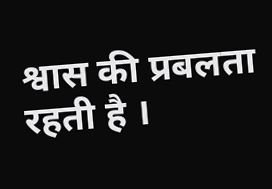श्वास की प्रबलता रहती है ।